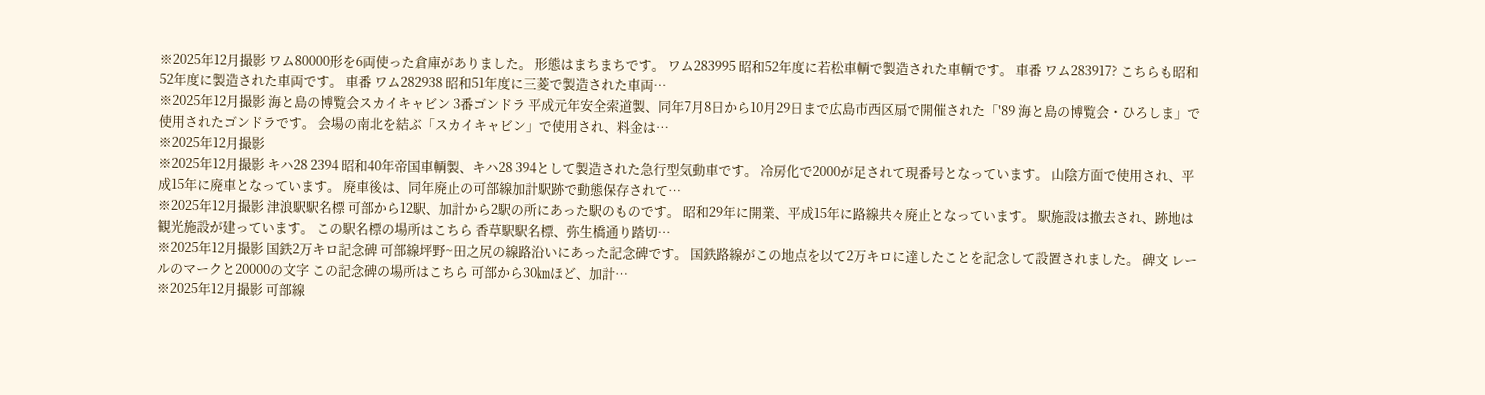※2025年12月撮影 ワム80000形を6両使った倉庫がありました。 形態はまちまちです。 ワム283995 昭和52年度に若松車輌で製造された車輌です。 車番 ワム283917? こちらも昭和52年度に製造された車両です。 車番 ワム282938 昭和51年度に三菱で製造された車両…
※2025年12月撮影 海と島の博覧会スカイキャビン 3番ゴンドラ 平成元年安全索道製、同年7月8日から10月29日まで広島市西区扇で開催された「'89 海と島の博覧会・ひろしま」で使用されたゴンドラです。 会場の南北を結ぶ「スカイキャビン」で使用され、料金は…
※2025年12月撮影
※2025年12月撮影 キハ28 2394 昭和40年帝国車輌製、キハ28 394として製造された急行型気動車です。 冷房化で2000が足されて現番号となっています。 山陰方面で使用され、平成15年に廃車となっています。 廃車後は、同年廃止の可部線加計駅跡で動態保存されて…
※2025年12月撮影 津浪駅駅名標 可部から12駅、加計から2駅の所にあった駅のものです。 昭和29年に開業、平成15年に路線共々廃止となっています。 駅施設は撤去され、跡地は観光施設が建っています。 この駅名標の場所はこちら 香草駅駅名標、弥生橋通り踏切…
※2025年12月撮影 国鉄2万キロ記念碑 可部線坪野~田之尻の線路沿いにあった記念碑です。 国鉄路線がこの地点を以て2万キロに達したことを記念して設置されました。 碑文 レールのマークと20000の文字 この記念碑の場所はこちら 可部から30㎞ほど、加計…
※2025年12月撮影 可部線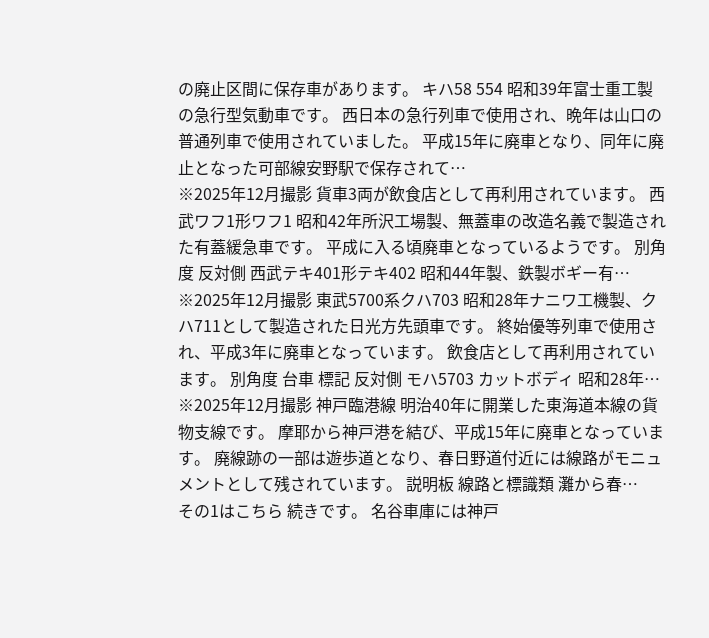の廃止区間に保存車があります。 キハ58 554 昭和39年富士重工製の急行型気動車です。 西日本の急行列車で使用され、晩年は山口の普通列車で使用されていました。 平成15年に廃車となり、同年に廃止となった可部線安野駅で保存されて…
※2025年12月撮影 貨車3両が飲食店として再利用されています。 西武ワフ1形ワフ1 昭和42年所沢工場製、無蓋車の改造名義で製造された有蓋緩急車です。 平成に入る頃廃車となっているようです。 別角度 反対側 西武テキ401形テキ402 昭和44年製、鉄製ボギー有…
※2025年12月撮影 東武5700系クハ703 昭和28年ナニワ工機製、クハ711として製造された日光方先頭車です。 終始優等列車で使用され、平成3年に廃車となっています。 飲食店として再利用されています。 別角度 台車 標記 反対側 モハ5703 カットボディ 昭和28年…
※2025年12月撮影 神戸臨港線 明治40年に開業した東海道本線の貨物支線です。 摩耶から神戸港を結び、平成15年に廃車となっています。 廃線跡の一部は遊歩道となり、春日野道付近には線路がモニュメントとして残されています。 説明板 線路と標識類 灘から春…
その1はこちら 続きです。 名谷車庫には神戸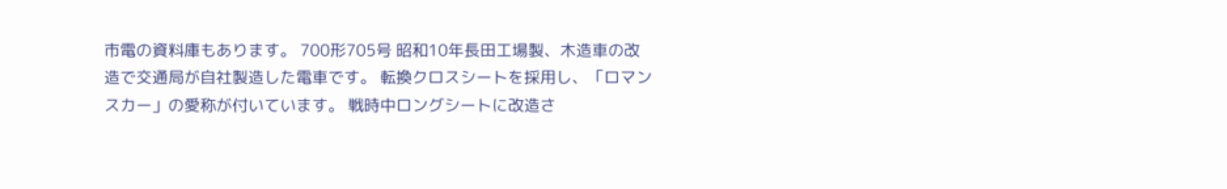市電の資料庫もあります。 700形705号 昭和10年長田工場製、木造車の改造で交通局が自社製造した電車です。 転換クロスシートを採用し、「ロマンスカー」の愛称が付いています。 戦時中ロングシートに改造さ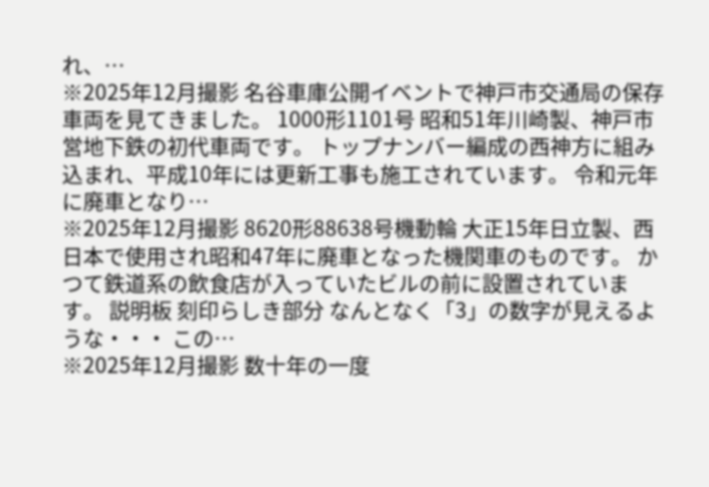れ、…
※2025年12月撮影 名谷車庫公開イベントで神戸市交通局の保存車両を見てきました。 1000形1101号 昭和51年川崎製、神戸市営地下鉄の初代車両です。 トップナンバー編成の西神方に組み込まれ、平成10年には更新工事も施工されています。 令和元年に廃車となり…
※2025年12月撮影 8620形88638号機動輪 大正15年日立製、西日本で使用され昭和47年に廃車となった機関車のものです。 かつて鉄道系の飲食店が入っていたビルの前に設置されています。 説明板 刻印らしき部分 なんとなく「3」の数字が見えるような・・・ この…
※2025年12月撮影 数十年の一度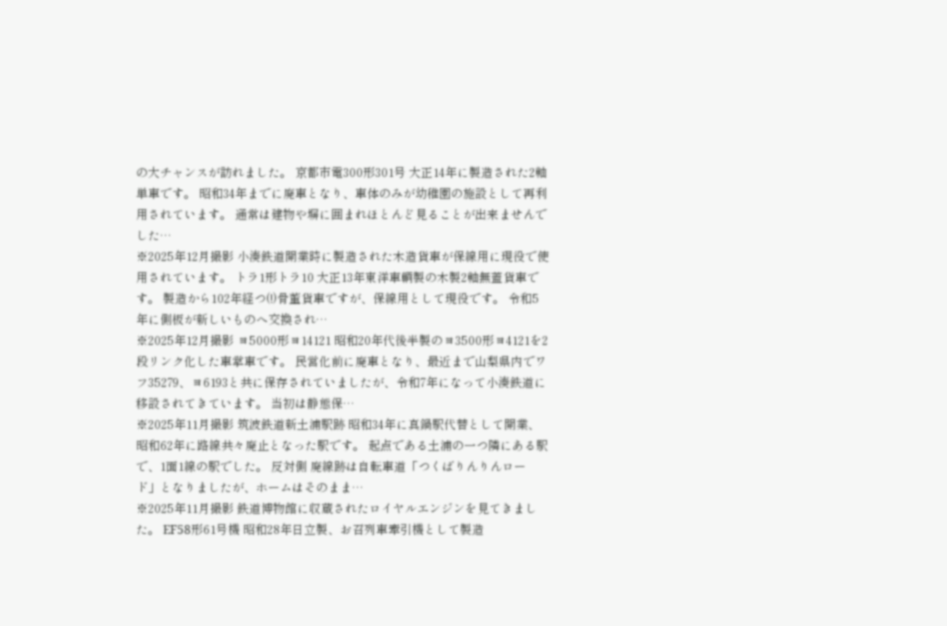の大チャンスが訪れました。 京都市電300形301号 大正14年に製造された2軸単車です。 昭和34年までに廃車となり、車体のみが幼稚園の施設として再利用されています。 通常は建物や塀に囲まれほとんど見ることが出来ませんでした…
※2025年12月撮影 小湊鉄道開業時に製造された木造貨車が保線用に現役で使用されています。 トラ1形トラ10 大正13年東洋車輌製の木製2軸無蓋貨車です。 製造から102年経つ(!)骨董貨車ですが、保線用として現役です。 令和5年に側板が新しいものへ交換され…
※2025年12月撮影 ヨ5000形ヨ14121 昭和20年代後半製のヨ3500形ヨ4121を2段リンク化した車掌車です。 民営化前に廃車となり、最近まで山梨県内でワフ35279、ヨ6193と共に保存されていましたが、令和7年になって小湊鉄道に移設されてきています。 当初は静態保…
※2025年11月撮影 筑波鉄道新土浦駅跡 昭和34年に真鍋駅代替として開業、昭和62年に路線共々廃止となった駅です。 起点である土浦の一つ隣にある駅で、1面1線の駅でした。 反対側 廃線跡は自転車道「つくばりんりんロード」となりましたが、ホームはそのまま…
※2025年11月撮影 鉄道博物館に収蔵されたロイヤルエンジンを見てきました。 EF58形61号機 昭和28年日立製、お召列車牽引機として製造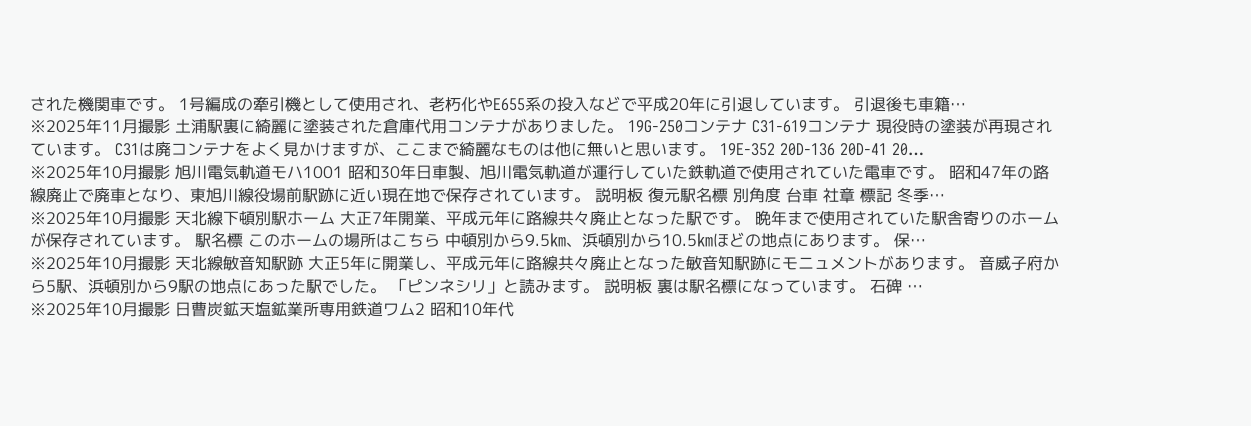された機関車です。 1号編成の牽引機として使用され、老朽化やE655系の投入などで平成20年に引退しています。 引退後も車籍…
※2025年11月撮影 土浦駅裏に綺麗に塗装された倉庫代用コンテナがありました。 19G-250コンテナ C31-619コンテナ 現役時の塗装が再現されています。 C31は廃コンテナをよく見かけますが、ここまで綺麗なものは他に無いと思います。 19E-352 20D-136 20D-41 20…
※2025年10月撮影 旭川電気軌道モハ1001 昭和30年日車製、旭川電気軌道が運行していた鉄軌道で使用されていた電車です。 昭和47年の路線廃止で廃車となり、東旭川線役場前駅跡に近い現在地で保存されています。 説明板 復元駅名標 別角度 台車 社章 標記 冬季…
※2025年10月撮影 天北線下頓別駅ホーム 大正7年開業、平成元年に路線共々廃止となった駅です。 晩年まで使用されていた駅舎寄りのホームが保存されています。 駅名標 このホームの場所はこちら 中頓別から9.5㎞、浜頓別から10.5㎞ほどの地点にあります。 保…
※2025年10月撮影 天北線敏音知駅跡 大正5年に開業し、平成元年に路線共々廃止となった敏音知駅跡にモニュメントがあります。 音威子府から5駅、浜頓別から9駅の地点にあった駅でした。 「ピンネシリ」と読みます。 説明板 裏は駅名標になっています。 石碑 …
※2025年10月撮影 日曹炭鉱天塩鉱業所専用鉄道ワム2 昭和10年代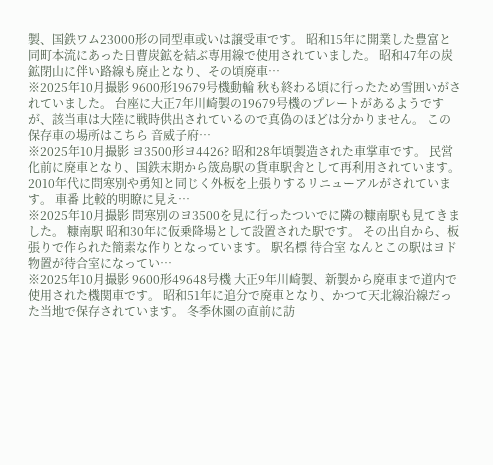製、国鉄ワム23000形の同型車或いは譲受車です。 昭和15年に開業した豊富と同町本流にあった日曹炭鉱を結ぶ専用線で使用されていました。 昭和47年の炭鉱閉山に伴い路線も廃止となり、その頃廃車…
※2025年10月撮影 9600形19679号機動輪 秋も終わる頃に行ったため雪囲いがされていました。 台座に大正7年川崎製の19679号機のプレートがあるようですが、該当車は大陸に戦時供出されているので真偽のほどは分かりません。 この保存車の場所はこちら 音威子府…
※2025年10月撮影 ヨ3500形ヨ4426? 昭和28年頃製造された車掌車です。 民営化前に廃車となり、国鉄末期から筬島駅の貨車駅舎として再利用されています。 2010年代に問寒別や勇知と同じく外板を上張りするリニューアルがされています。 車番 比較的明瞭に見え…
※2025年10月撮影 問寒別のヨ3500を見に行ったついでに隣の糠南駅も見てきました。 糠南駅 昭和30年に仮乗降場として設置された駅です。 その出自から、板張りで作られた簡素な作りとなっています。 駅名標 待合室 なんとこの駅はヨド物置が待合室になってい…
※2025年10月撮影 9600形49648号機 大正9年川崎製、新製から廃車まで道内で使用された機関車です。 昭和51年に追分で廃車となり、かつて天北線沿線だった当地で保存されています。 冬季休園の直前に訪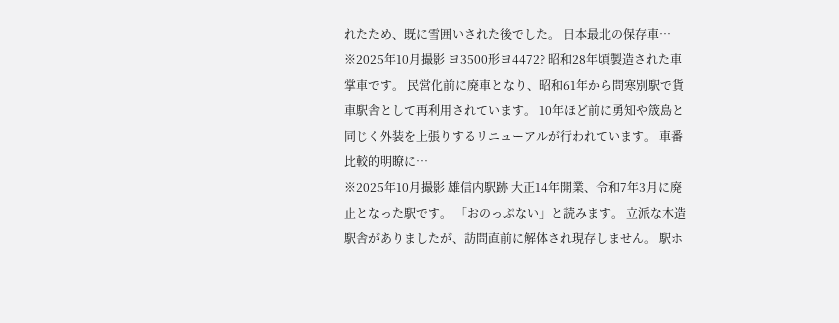れたため、既に雪囲いされた後でした。 日本最北の保存車…
※2025年10月撮影 ヨ3500形ヨ4472? 昭和28年頃製造された車掌車です。 民営化前に廃車となり、昭和61年から問寒別駅で貨車駅舎として再利用されています。 10年ほど前に勇知や筬島と同じく外装を上張りするリニューアルが行われています。 車番 比較的明瞭に…
※2025年10月撮影 雄信内駅跡 大正14年開業、令和7年3月に廃止となった駅です。 「おのっぷない」と読みます。 立派な木造駅舎がありましたが、訪問直前に解体され現存しません。 駅ホ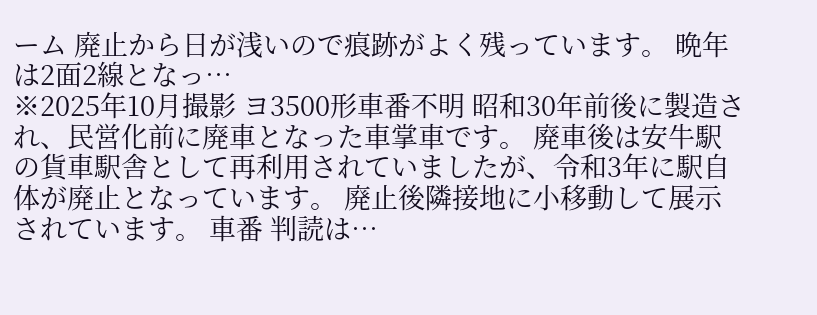ーム 廃止から日が浅いので痕跡がよく残っています。 晩年は2面2線となっ…
※2025年10月撮影 ヨ3500形車番不明 昭和30年前後に製造され、民営化前に廃車となった車掌車です。 廃車後は安牛駅の貨車駅舎として再利用されていましたが、令和3年に駅自体が廃止となっています。 廃止後隣接地に小移動して展示されています。 車番 判読は…